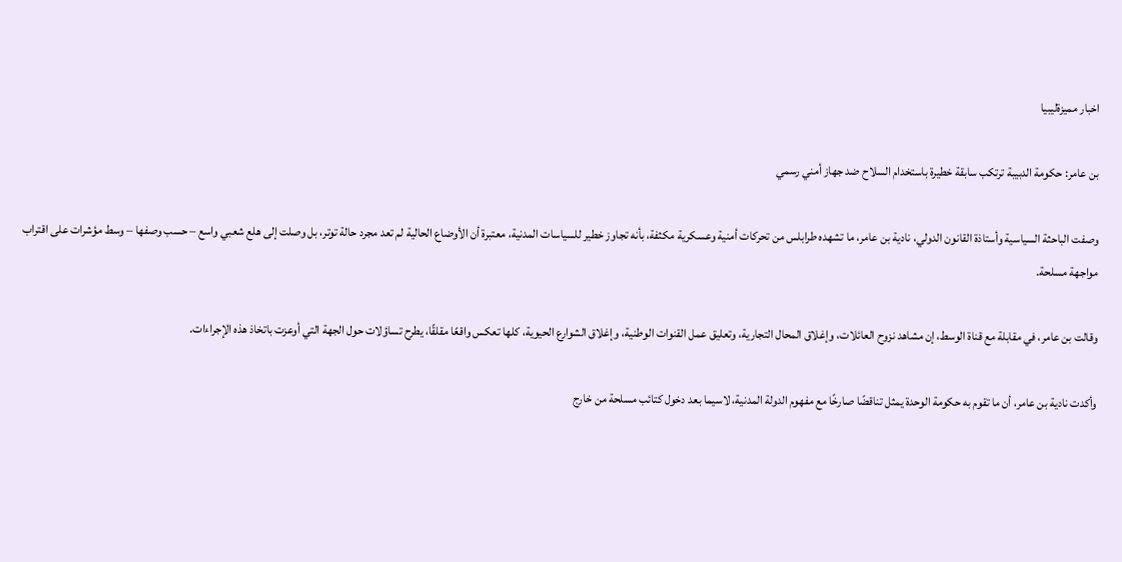اخبار مميزةليبيا

بن عامر: حكومة الدبيبة ترتكب سابقة خطيرة باستخدام السلاح ضد جهاز أمني رسمي

وصفت الباحثة السياسية وأستاذة القانون الدولي، نادية بن عامر، ما تشهده طرابلس من تحركات أمنية وعسكرية مكثفة، بأنه تجاوز خطير للسياسات المدنية، معتبرة أن الأوضاع الحالية لم تعد مجرد حالة توتر، بل وصلت إلى هلع شعبي واسع – حسب وصفها – وسط مؤشرات على اقتراب مواجهة مسلحة.

وقالت بن عامر، في مقابلة مع قناة الوسط، إن مشاهد نزوح العائلات، وإغلاق المحال التجارية، وتعليق عمل القنوات الوطنية، وإغلاق الشوارع الحيوية، كلها تعكس واقعًا مقلقًا، يطرح تساؤلات حول الجهة التي أوعزت باتخاذ هذه الإجراءات.

وأكدت نادية بن عامر، أن ما تقوم به حكومة الوحدة يمثل تناقضًا صارخًا مع مفهوم الدولة المدنية، لاسيما بعد دخول كتائب مسلحة من خارج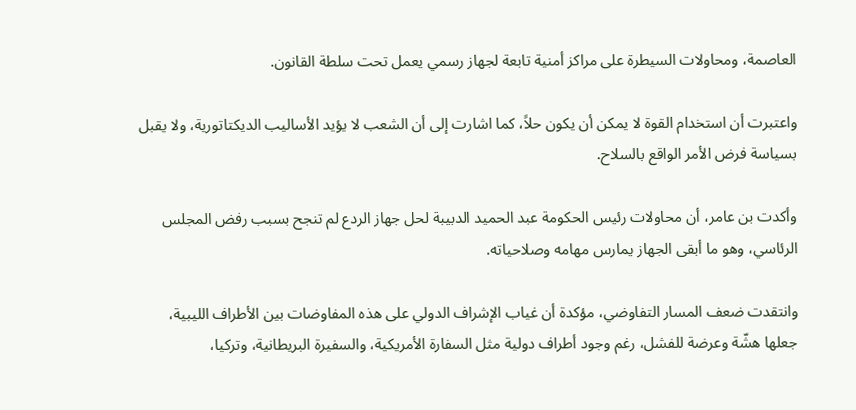العاصمة، ومحاولات السيطرة على مراكز أمنية تابعة لجهاز رسمي يعمل تحت سلطة القانون.

واعتبرت أن استخدام القوة لا يمكن أن يكون حلاً، كما اشارت إلى أن الشعب لا يؤيد الأساليب الديكتاتورية، ولا يقبل بسياسة فرض الأمر الواقع بالسلاح.

وأكدت بن عامر، أن محاولات رئيس الحكومة عبد الحميد الدبيبة لحل جهاز الردع لم تنجح بسبب رفض المجلس الرئاسي، وهو ما أبقى الجهاز يمارس مهامه وصلاحياته.

وانتقدت ضعف المسار التفاوضي، مؤكدة أن غياب الإشراف الدولي على هذه المفاوضات بين الأطراف الليبية، جعلها هشّة وعرضة للفشل، رغم وجود أطراف دولية مثل السفارة الأمريكية، والسفيرة البريطانية، وتركيا،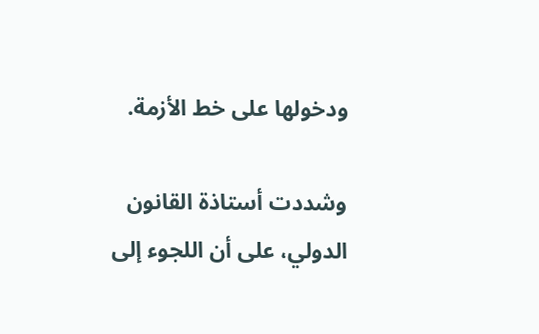ودخولها على خط الأزمة.

وشددت أستاذة القانون الدولي، على أن اللجوء إلى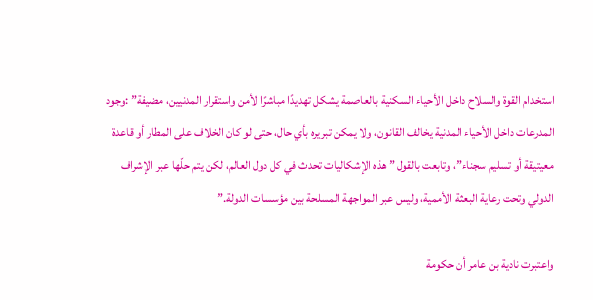استخدام القوة والسلاح داخل الأحياء السكنية بالعاصمة يشكل تهديدًا مباشرًا لأمن واستقرار المدنيين، مضيفة” :وجود المدرعات داخل الأحياء المدنية يخالف القانون، ولا يمكن تبريره بأي حال، حتى لو كان الخلاف على المطار أو قاعدة معيتيقة أو تسليم سجناء”، وتابعت بالقول ” هذه الإشكاليات تحدث في كل دول العالم، لكن يتم حلّها عبر الإشراف الدولي وتحت رعاية البعثة الأممية، وليس عبر المواجهة المسلحة بين مؤسسات الدولة.”

واعتبرت نادية بن عامر أن حكومة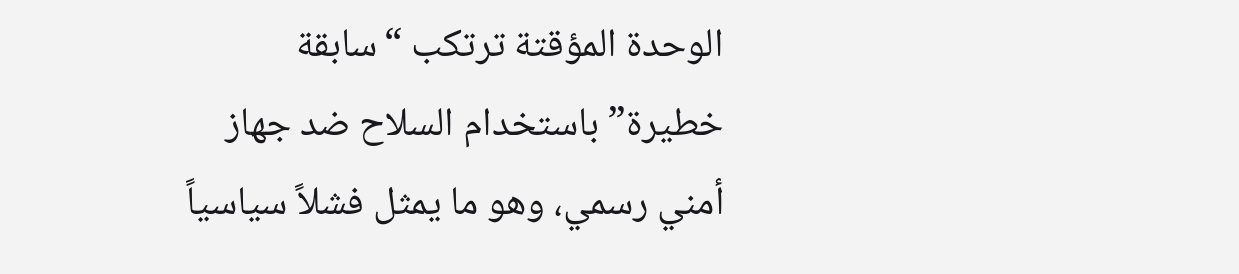الوحدة المؤقتة ترتكب “سابقة خطيرة” باستخدام السلاح ضد جهاز أمني رسمي، وهو ما يمثل فشلاً سياسياً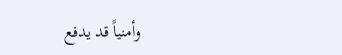وأمنياً قد يدفع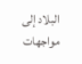البلاد إلى مواجهات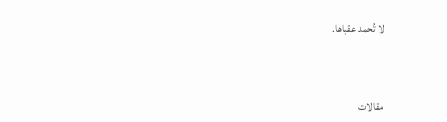لا تُحمد عقباها.



مقالات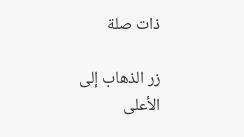ذات صلة

زر الذهاب إلى الأعلى